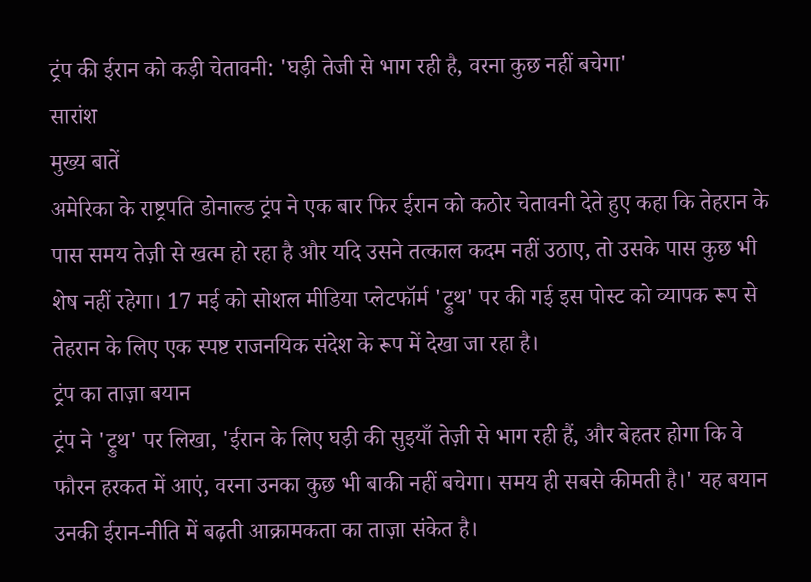ट्रंप की ईरान को कड़ी चेतावनी: 'घड़ी तेजी से भाग रही है, वरना कुछ नहीं बचेगा'
सारांश
मुख्य बातें
अमेरिका के राष्ट्रपति डोनाल्ड ट्रंप ने एक बार फिर ईरान को कठोर चेतावनी देते हुए कहा कि तेहरान के पास समय तेज़ी से खत्म हो रहा है और यदि उसने तत्काल कदम नहीं उठाए, तो उसके पास कुछ भी शेष नहीं रहेगा। 17 मई को सोशल मीडिया प्लेटफॉर्म 'ट्रुथ' पर की गई इस पोस्ट को व्यापक रूप से तेहरान के लिए एक स्पष्ट राजनयिक संदेश के रूप में देखा जा रहा है।
ट्रंप का ताज़ा बयान
ट्रंप ने 'ट्रुथ' पर लिखा, 'ईरान के लिए घड़ी की सुइयाँ तेज़ी से भाग रही हैं, और बेहतर होगा कि वे फौरन हरकत में आएं, वरना उनका कुछ भी बाकी नहीं बचेगा। समय ही सबसे कीमती है।' यह बयान उनकी ईरान-नीति में बढ़ती आक्रामकता का ताज़ा संकेत है।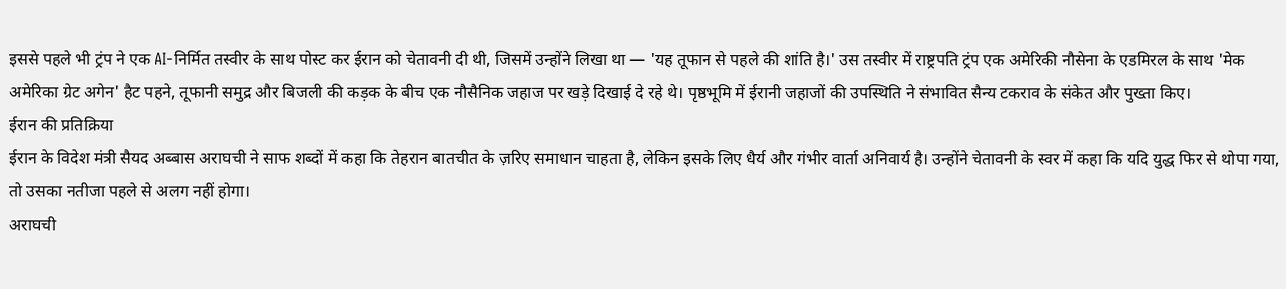इससे पहले भी ट्रंप ने एक AI-निर्मित तस्वीर के साथ पोस्ट कर ईरान को चेतावनी दी थी, जिसमें उन्होंने लिखा था — 'यह तूफान से पहले की शांति है।' उस तस्वीर में राष्ट्रपति ट्रंप एक अमेरिकी नौसेना के एडमिरल के साथ 'मेक अमेरिका ग्रेट अगेन' हैट पहने, तूफानी समुद्र और बिजली की कड़क के बीच एक नौसैनिक जहाज पर खड़े दिखाई दे रहे थे। पृष्ठभूमि में ईरानी जहाजों की उपस्थिति ने संभावित सैन्य टकराव के संकेत और पुख्ता किए।
ईरान की प्रतिक्रिया
ईरान के विदेश मंत्री सैयद अब्बास अराघची ने साफ शब्दों में कहा कि तेहरान बातचीत के ज़रिए समाधान चाहता है, लेकिन इसके लिए धैर्य और गंभीर वार्ता अनिवार्य है। उन्होंने चेतावनी के स्वर में कहा कि यदि युद्ध फिर से थोपा गया, तो उसका नतीजा पहले से अलग नहीं होगा।
अराघची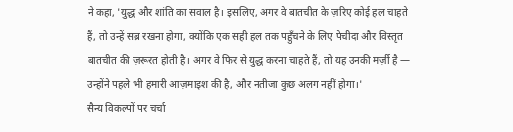ने कहा, 'युद्ध और शांति का सवाल है। इसलिए, अगर वे बातचीत के ज़रिए कोई हल चाहते हैं, तो उन्हें सब्र रखना होगा, क्योंकि एक सही हल तक पहुँचने के लिए पेचीदा और विस्तृत बातचीत की ज़रूरत होती है। अगर वे फिर से युद्ध करना चाहते हैं, तो यह उनकी मर्ज़ी है — उन्होंने पहले भी हमारी आज़माइश की है, और नतीजा कुछ अलग नहीं होगा।'
सैन्य विकल्पों पर चर्चा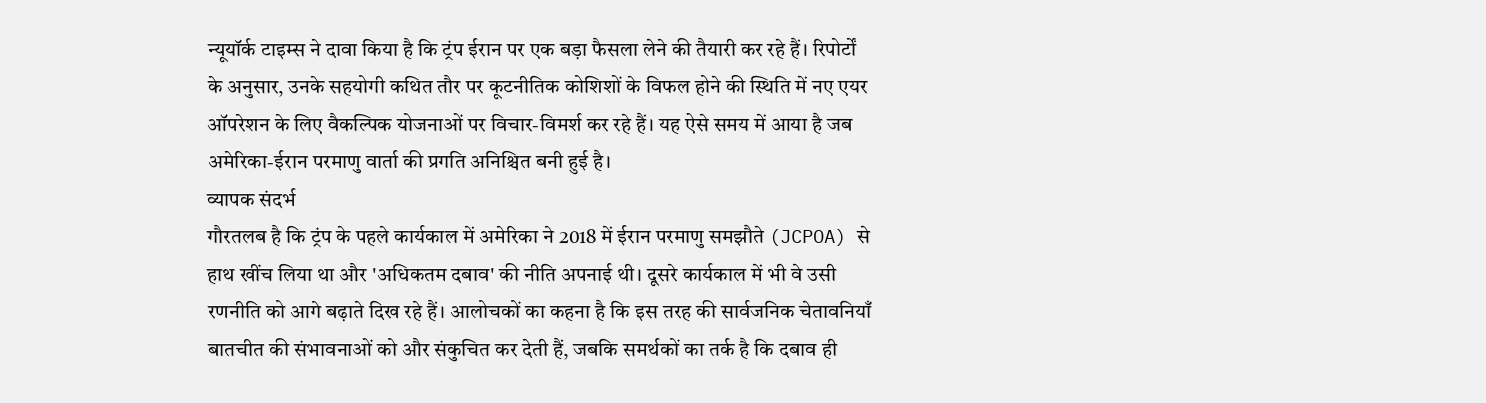न्यूयॉर्क टाइम्स ने दावा किया है कि ट्रंप ईरान पर एक बड़ा फैसला लेने की तैयारी कर रहे हैं। रिपोर्टों के अनुसार, उनके सहयोगी कथित तौर पर कूटनीतिक कोशिशों के विफल होने की स्थिति में नए एयर ऑपरेशन के लिए वैकल्पिक योजनाओं पर विचार-विमर्श कर रहे हैं। यह ऐसे समय में आया है जब अमेरिका-ईरान परमाणु वार्ता की प्रगति अनिश्चित बनी हुई है।
व्यापक संदर्भ
गौरतलब है कि ट्रंप के पहले कार्यकाल में अमेरिका ने 2018 में ईरान परमाणु समझौते (JCPOA) से हाथ खींच लिया था और 'अधिकतम दबाव' की नीति अपनाई थी। दूसरे कार्यकाल में भी वे उसी रणनीति को आगे बढ़ाते दिख रहे हैं। आलोचकों का कहना है कि इस तरह की सार्वजनिक चेतावनियाँ बातचीत की संभावनाओं को और संकुचित कर देती हैं, जबकि समर्थकों का तर्क है कि दबाव ही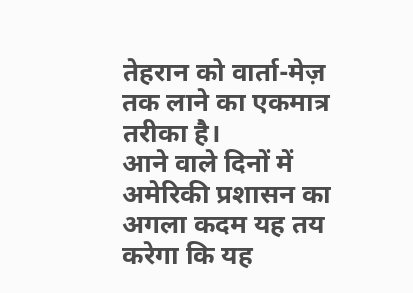तेहरान को वार्ता-मेज़ तक लाने का एकमात्र तरीका है।
आने वाले दिनों में अमेरिकी प्रशासन का अगला कदम यह तय करेगा कि यह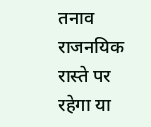तनाव राजनयिक रास्ते पर रहेगा या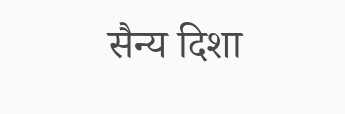सैन्य दिशा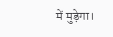में मुड़ेगा।